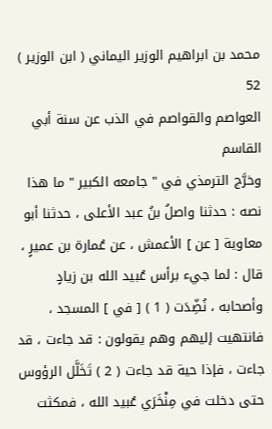محمد بن ابراهيم الوزير اليماني ( ابن الوزير )
52
العواصم والقواصم في الذب عن سنة أبي القاسم
وخرَّج الترمذي في " جامعه الكبير " ما هذا نصه : حدثنا واصلُ بنُ عبد الأعلى ، حدثنا أبو معاوية [ عن ] الأعمش ، عن عُمارة بن عميرٍ ، قال : لما جيء برأس عُبيد الله بن زيادٍ وأصحابه ، نُضِّدَت ( 1 ) [ في ] المسجد ، فانتهيت إليهم وهم يقولون : قد جاءت ، قد جاءت ، فإذا حية قد جاءت ( 2 ) تَخَلَّل الرؤوس حتى دخلت في مِنْخَرَي عُبيد الله ، فمكثت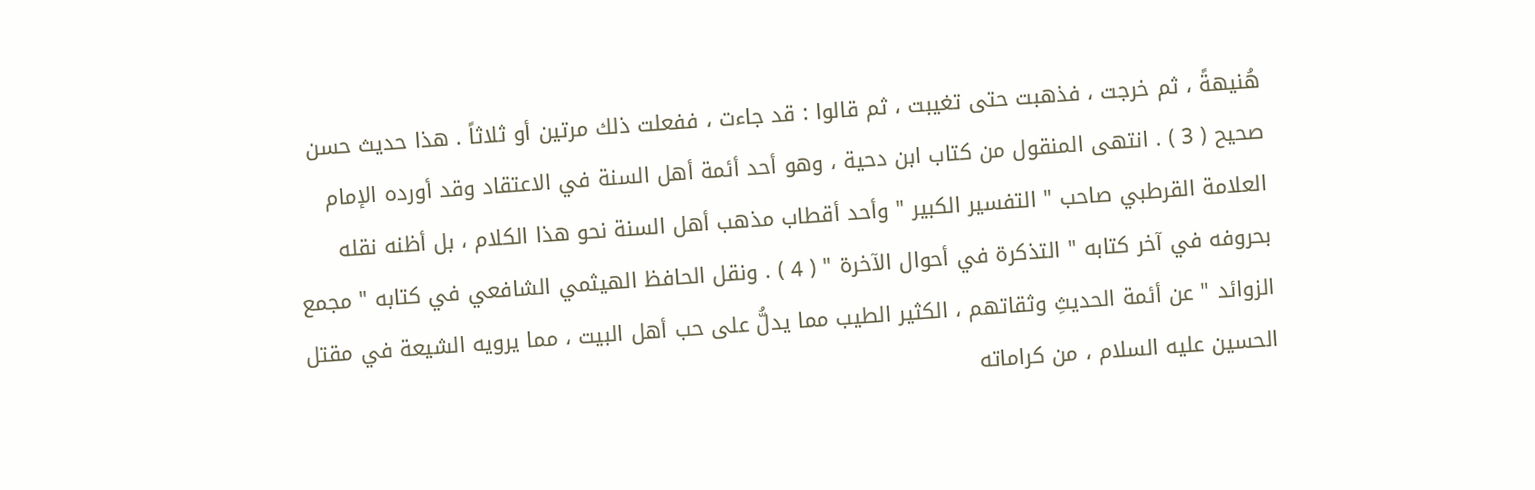هُنيهةً ، ثم خرجت ، فذهبت حتى تغيبت ، ثم قالوا : قد جاءت ، ففعلت ذلك مرتين أو ثلاثاً . هذا حديث حسن صحيح ( 3 ) . انتهى المنقول من كتاب ابن دحية ، وهو أحد أئمة أهل السنة في الاعتقاد وقد أورده الإمام العلامة القرطبي صاحب " التفسير الكبير " وأحد أقطاب مذهب أهل السنة نحو هذا الكلام ، بل أظنه نقله بحروفه في آخر كتابه " التذكرة في أحوال الآخرة " ( 4 ) . ونقل الحافظ الهيثمي الشافعي في كتابه " مجمع الزوائد " عن أئمة الحديثِ وثقاتهم ، الكثير الطيب مما يدلُّ على حب أهل البيت ، مما يرويه الشيعة في مقتل الحسين عليه السلام ، من كراماته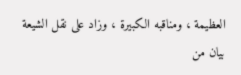العظيمة ، ومناقبه الكبيرة ، وزاد على نقل الشيعة بيان من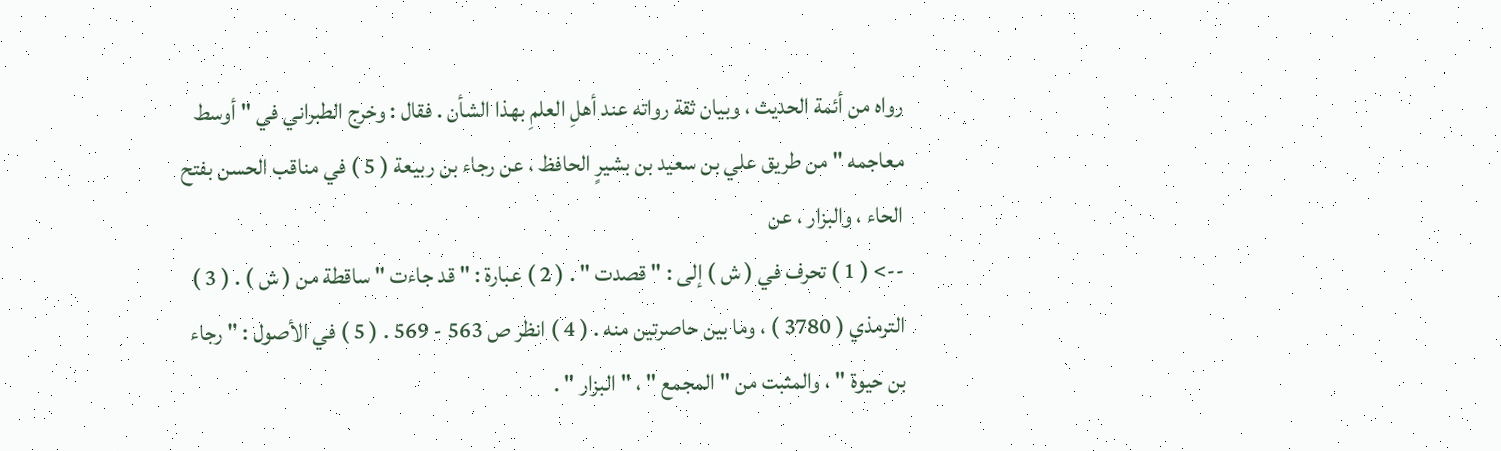رواه من أئمة الحديث ، وبيان ثقة رواته عند أهلِ العلمِ بهذا الشأن . فقال : وخرج الطبراني في " أوسط معاجمه " من طريق علي بن سعيد بن بشيرٍ الحافظ ، عن رجاء بن ربيعة ( 5 ) في مناقب الحسن بفتح الحاء ، والبزار ، عن
--> ( 1 ) تحرف في ( ش ) إلى : " قصدت " . ( 2 ) عبارة : " قد جاءت " ساقطة من ( ش ) . ( 3 ) الترمذي ( 3780 ) ، وما بين حاصرتين منه . ( 4 ) انظر ص 563 - 569 . ( 5 ) في الأصول : " رجاء بن حيوة " ، والمثبت من " المجمع " ، " البزار " .